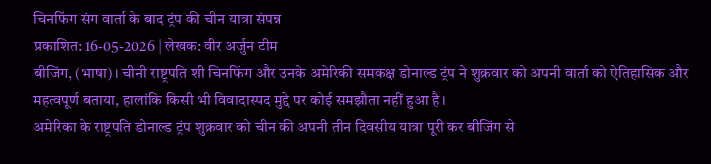चिनफिंग संग वार्ता के बाद ट्रंप की चीन यात्रा संपन्न
प्रकाशित: 16-05-2026 | लेखक: वीर अर्जुन टीम
बीजिंग, (भाषा)। चीनी राष्ट्रपति शी चिनफिंग और उनके अमेरिकी समकक्ष डोनाल्ड ट्रंप ने शुक्रवार को अपनी वार्ता को ऐतिहासिक और महत्वपूर्ण बताया, हालांकि किसी भी विवादास्पद मुद्दे पर कोई समझौता नहीं हुआ है।
अमेरिका के राष्ट्रपति डोनाल्ड ट्रंप शुक्रवार को चीन की अपनी तीन दिवसीय यात्रा पूरी कर बीजिंग से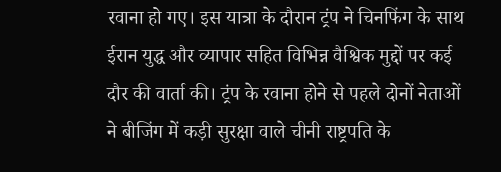रवाना हो गए। इस यात्रा के दौरान ट्रंप ने चिनफिंग के साथ ईरान युद्ध और व्यापार सहित विभिन्न वैश्विक मुद्दों पर कई दौर की वार्ता की। ट्रंप के रवाना होने से पहले दोनों नेताओं ने बीजिंग में कड़ी सुरक्षा वाले चीनी राष्ट्रपति के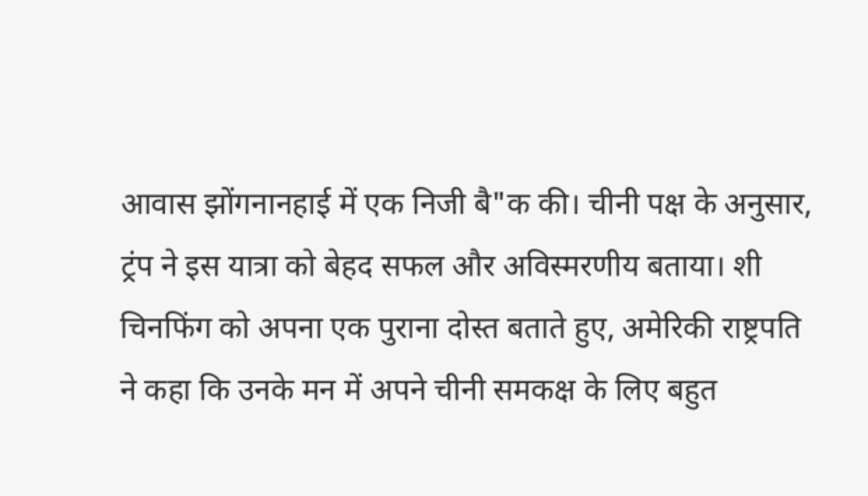आवास झोंगनानहाई में एक निजी बै"क की। चीनी पक्ष के अनुसार, ट्रंप ने इस यात्रा को बेहद सफल और अविस्मरणीय बताया। शी चिनफिंग को अपना एक पुराना दोस्त बताते हुए, अमेरिकी राष्ट्रपति ने कहा कि उनके मन में अपने चीनी समकक्ष के लिए बहुत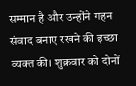सम्मान है और उन्होंने गहन संवाद बनाए रखने की इच्छा व्यक्त की। शुक्रवार को दोनों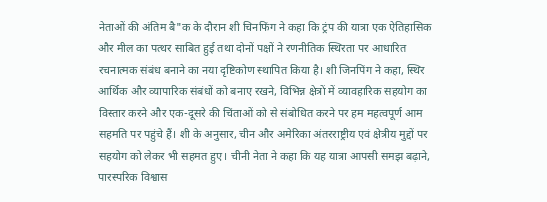नेताओं की अंतिम बै"क के दौरान शी चिनफिंग ने कहा कि ट्रंप की यात्रा एक ऐतिहासिक और मील का पत्थर साबित हुई तथा दोनों पक्षों ने रणनीतिक स्थिरता पर आधारित रचनात्मक संबंध बनाने का नया दृष्टिकोण स्थापित किया है। शी जिनपिंग ने कहा, स्थिर आर्थिक और व्यापारिक संबंधों को बनाए रखने, विभिन्न क्षेत्रों में व्यावहारिक सहयोग का विस्तार करने और एक-दूसरे की चिंताओं को से संबोधित करने पर हम महत्वपूर्ण आम सहमति पर पहुंचे हैं। शी के अनुसार, चीन और अमेरिका अंतरराष्ट्रीय एवं क्षेत्रीय मुद्दों पर सहयोग को लेकर भी सहमत हुए। चीनी नेता ने कहा कि यह यात्रा आपसी समझ बढ़ाने, पारस्परिक विश्वास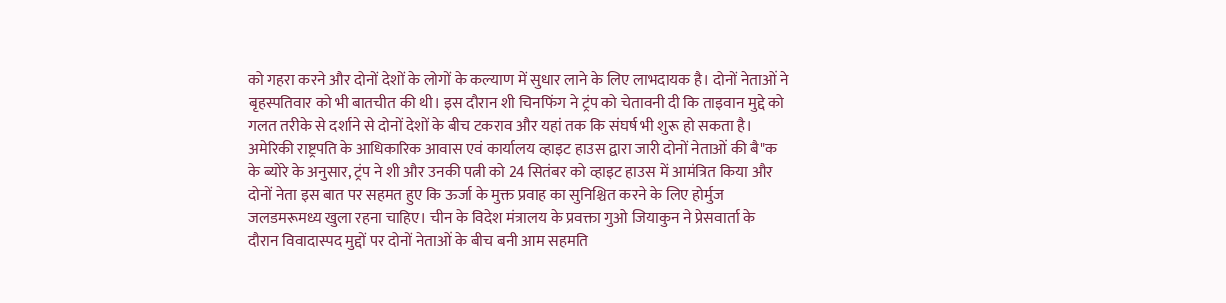को गहरा करने और दोनों देशों के लोगों के कल्याण में सुधार लाने के लिए लाभदायक है। दोनों नेताओं ने बृहस्पतिवार को भी बातचीत की थी। इस दौरान शी चिनफिंग ने ट्रंप को चेतावनी दी कि ताइवान मुद्दे को गलत तरीके से दर्शाने से दोनों देशों के बीच टकराव और यहां तक कि संघर्ष भी शुरू हो सकता है। अमेरिकी राष्ट्रपति के आधिकारिक आवास एवं कार्यालय व्हाइट हाउस द्वारा जारी दोनों नेताओं की बै"क के ब्योरे के अनुसार, ट्रंप ने शी और उनकी पत्नी को 24 सितंबर को व्हाइट हाउस में आमंत्रित किया और दोनों नेता इस बात पर सहमत हुए कि ऊर्जा के मुक्त प्रवाह का सुनिश्चित करने के लिए होर्मुज जलडमरूमध्य खुला रहना चाहिए। चीन के विदेश मंत्रालय के प्रवक्ता गुओ जियाकुन ने प्रेसवार्ता के दौरान विवादास्पद मुद्दों पर दोनों नेताओं के बीच बनी आम सहमति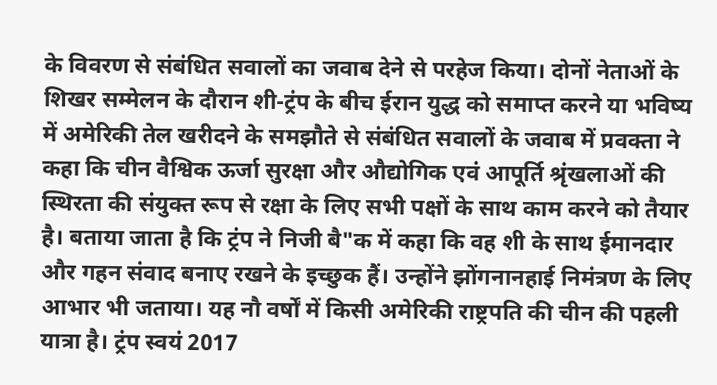के विवरण से संबंधित सवालों का जवाब देने से परहेज किया। दोनों नेताओं के शिखर सम्मेलन के दौरान शी-ट्रंप के बीच ईरान युद्ध को समाप्त करने या भविष्य में अमेरिकी तेल खरीदने के समझौते से संबंधित सवालों के जवाब में प्रवक्ता ने कहा कि चीन वैश्विक ऊर्जा सुरक्षा और औद्योगिक एवं आपूर्ति श्रृंखलाओं की स्थिरता की संयुक्त रूप से रक्षा के लिए सभी पक्षों के साथ काम करने को तैयार है। बताया जाता है कि ट्रंप ने निजी बै"क में कहा कि वह शी के साथ ईमानदार और गहन संवाद बनाए रखने के इच्छुक हैं। उन्होंने झोंगनानहाई निमंत्रण के लिए आभार भी जताया। यह नौ वर्षों में किसी अमेरिकी राष्ट्रपति की चीन की पहली यात्रा है। ट्रंप स्वयं 2017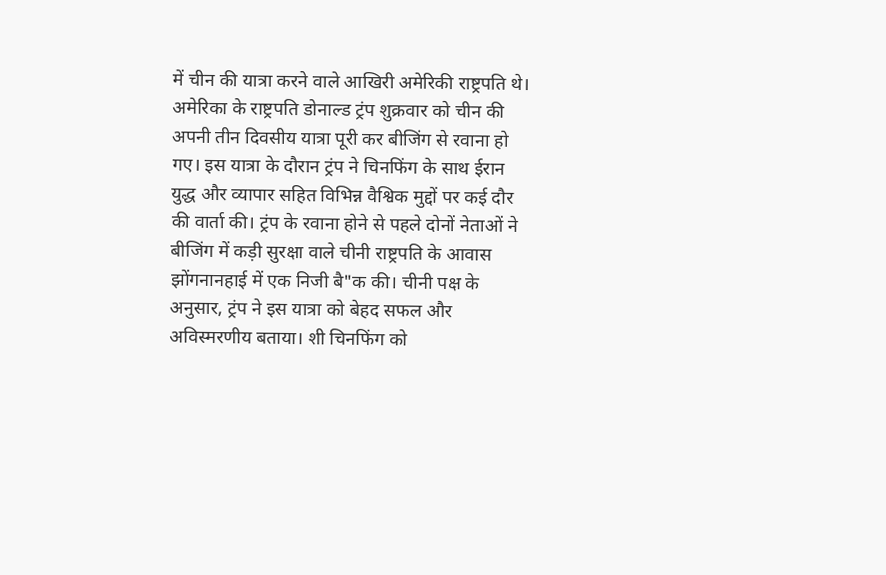में चीन की यात्रा करने वाले आखिरी अमेरिकी राष्ट्रपति थे।
अमेरिका के राष्ट्रपति डोनाल्ड ट्रंप शुक्रवार को चीन की अपनी तीन दिवसीय यात्रा पूरी कर बीजिंग से रवाना हो गए। इस यात्रा के दौरान ट्रंप ने चिनफिंग के साथ ईरान युद्ध और व्यापार सहित विभिन्न वैश्विक मुद्दों पर कई दौर की वार्ता की। ट्रंप के रवाना होने से पहले दोनों नेताओं ने बीजिंग में कड़ी सुरक्षा वाले चीनी राष्ट्रपति के आवास झोंगनानहाई में एक निजी बै"क की। चीनी पक्ष के अनुसार, ट्रंप ने इस यात्रा को बेहद सफल और अविस्मरणीय बताया। शी चिनफिंग को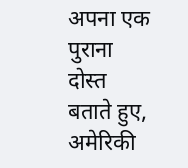अपना एक पुराना दोस्त बताते हुए, अमेरिकी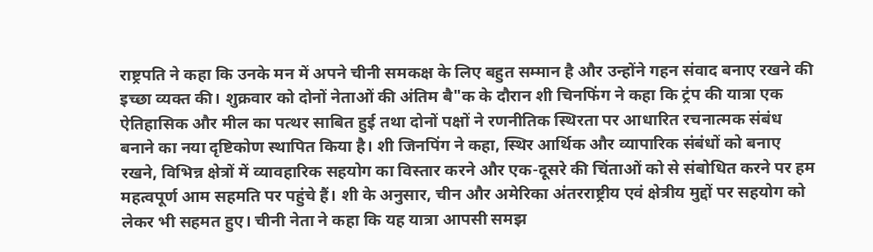राष्ट्रपति ने कहा कि उनके मन में अपने चीनी समकक्ष के लिए बहुत सम्मान है और उन्होंने गहन संवाद बनाए रखने की इच्छा व्यक्त की। शुक्रवार को दोनों नेताओं की अंतिम बै"क के दौरान शी चिनफिंग ने कहा कि ट्रंप की यात्रा एक ऐतिहासिक और मील का पत्थर साबित हुई तथा दोनों पक्षों ने रणनीतिक स्थिरता पर आधारित रचनात्मक संबंध बनाने का नया दृष्टिकोण स्थापित किया है। शी जिनपिंग ने कहा, स्थिर आर्थिक और व्यापारिक संबंधों को बनाए रखने, विभिन्न क्षेत्रों में व्यावहारिक सहयोग का विस्तार करने और एक-दूसरे की चिंताओं को से संबोधित करने पर हम महत्वपूर्ण आम सहमति पर पहुंचे हैं। शी के अनुसार, चीन और अमेरिका अंतरराष्ट्रीय एवं क्षेत्रीय मुद्दों पर सहयोग को लेकर भी सहमत हुए। चीनी नेता ने कहा कि यह यात्रा आपसी समझ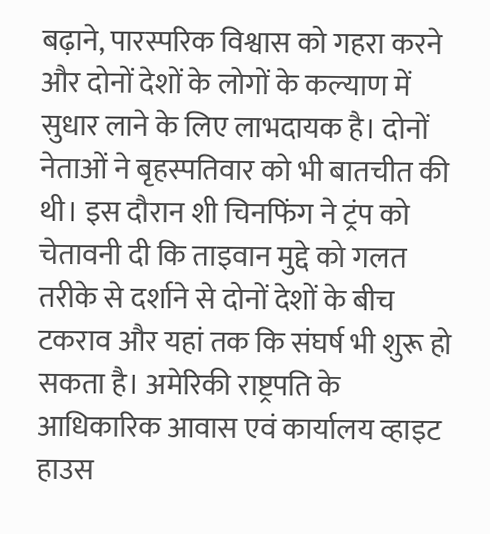बढ़ाने, पारस्परिक विश्वास को गहरा करने और दोनों देशों के लोगों के कल्याण में सुधार लाने के लिए लाभदायक है। दोनों नेताओं ने बृहस्पतिवार को भी बातचीत की थी। इस दौरान शी चिनफिंग ने ट्रंप को चेतावनी दी कि ताइवान मुद्दे को गलत तरीके से दर्शाने से दोनों देशों के बीच टकराव और यहां तक कि संघर्ष भी शुरू हो सकता है। अमेरिकी राष्ट्रपति के आधिकारिक आवास एवं कार्यालय व्हाइट हाउस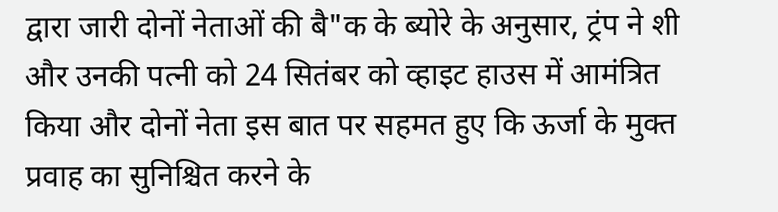द्वारा जारी दोनों नेताओं की बै"क के ब्योरे के अनुसार, ट्रंप ने शी और उनकी पत्नी को 24 सितंबर को व्हाइट हाउस में आमंत्रित किया और दोनों नेता इस बात पर सहमत हुए कि ऊर्जा के मुक्त प्रवाह का सुनिश्चित करने के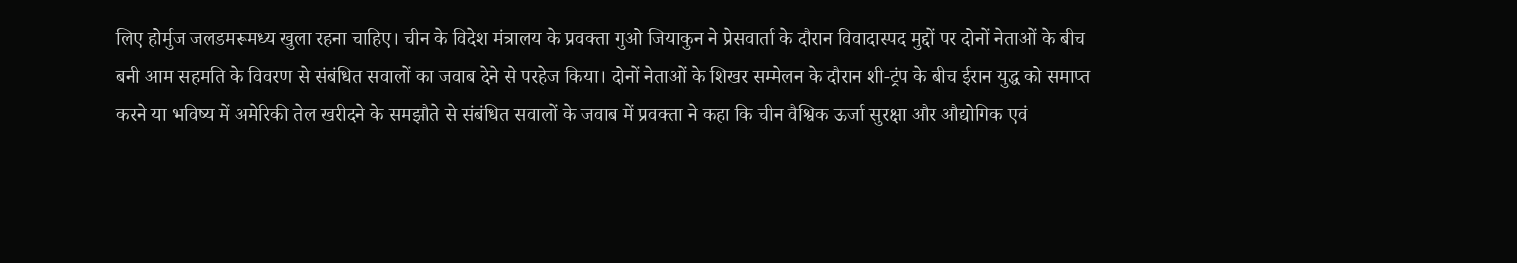लिए होर्मुज जलडमरूमध्य खुला रहना चाहिए। चीन के विदेश मंत्रालय के प्रवक्ता गुओ जियाकुन ने प्रेसवार्ता के दौरान विवादास्पद मुद्दों पर दोनों नेताओं के बीच बनी आम सहमति के विवरण से संबंधित सवालों का जवाब देने से परहेज किया। दोनों नेताओं के शिखर सम्मेलन के दौरान शी-ट्रंप के बीच ईरान युद्ध को समाप्त करने या भविष्य में अमेरिकी तेल खरीदने के समझौते से संबंधित सवालों के जवाब में प्रवक्ता ने कहा कि चीन वैश्विक ऊर्जा सुरक्षा और औद्योगिक एवं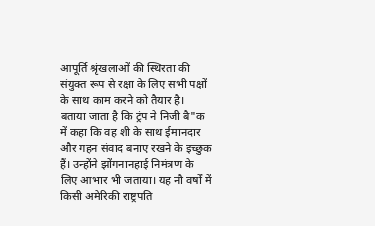आपूर्ति श्रृंखलाओं की स्थिरता की संयुक्त रूप से रक्षा के लिए सभी पक्षों के साथ काम करने को तैयार है। बताया जाता है कि ट्रंप ने निजी बै"क में कहा कि वह शी के साथ ईमानदार और गहन संवाद बनाए रखने के इच्छुक हैं। उन्होंने झोंगनानहाई निमंत्रण के लिए आभार भी जताया। यह नौ वर्षों में किसी अमेरिकी राष्ट्रपति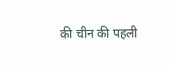की चीन की पहली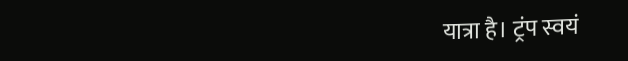यात्रा है। ट्रंप स्वयं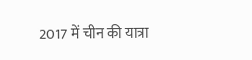2017 में चीन की यात्रा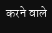करने वाले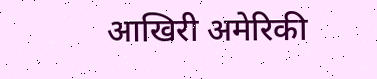आखिरी अमेरिकी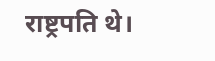राष्ट्रपति थे।